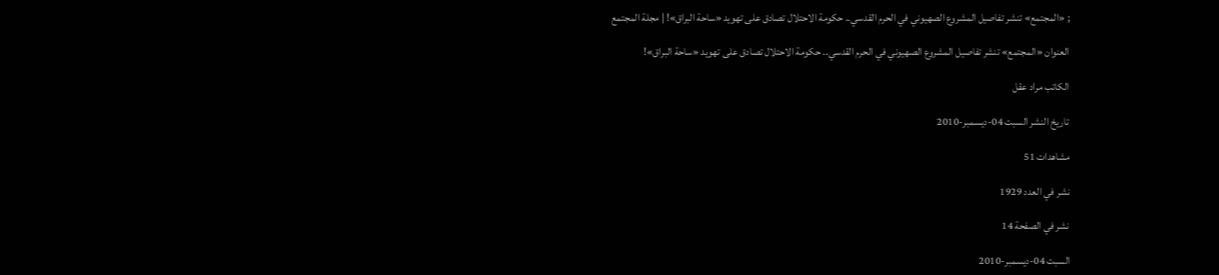; «المجتمع» تنشر تفاصيل المشروع الصهيوني في الحرم القدسي.. حكومة الاحتلال تصادق على تهويد «ساحة البراق»! | مجلة المجتمع

العنوان «المجتمع» تنشر تفاصيل المشروع الصهيوني في الحرم القدسي.. حكومة الاحتلال تصادق على تهويد «ساحة البراق»!

الكاتب مراد عقل

تاريخ النشر السبت 04-ديسمبر-2010

مشاهدات 51

نشر في العدد 1929

نشر في الصفحة 14

السبت 04-ديسمبر-2010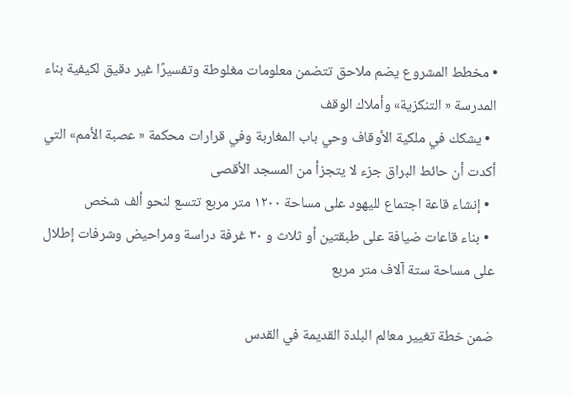• مخطط المشروع يضم ملاحق تتضمن معلومات مغلوطة وتفسيرًا غير دقيق لكيفية بناء المدرسة « التنكزية» وأملاك الوقف
  • يشكك في ملكية الأوقاف وحي باب المغاربة وفي قرارات محكمة « عصبة الأمم» التي أكدت أن حائط البراق جزء لا يتجزأ من المسجد الأقصى
  • إنشاء قاعة اجتماع لليهود على مساحة ١٢٠٠ متر مربع تتسع لنحو ألف شخص
  • بناء قاعات ضيافة على طبقتين أو ثلاث و ٣٠ غرفة دراسة ومراحيض وشرفات إطلال على مساحة ستة آلاف متر مربع

ضمن خطة تغيير معالم البلدة القديمة في القدس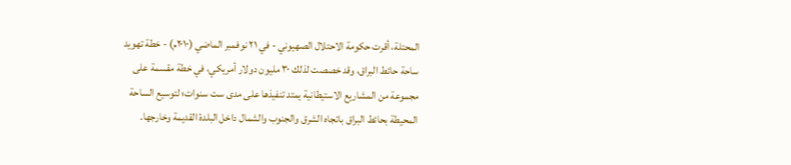المحتلة، أقرت حكومة الاحتلال الصهيوني - في ۲۱ نوفمبر الماضي (۲۰۱۰م) - خطة تهويد ساحة حائط البراق، وقد خصصت لذلك ٣٠ مليون دولار أمريكي، في خطة مقسمة على مجموعة من المشاريع الاستيطانية يمتد تنفيذها على مدى ست سنوات؛ لتوسيع الساحة المحيطة بحائط البراق باتجاه الشرق والجنوب والشمال داخل البلدة القديمة وخارجها.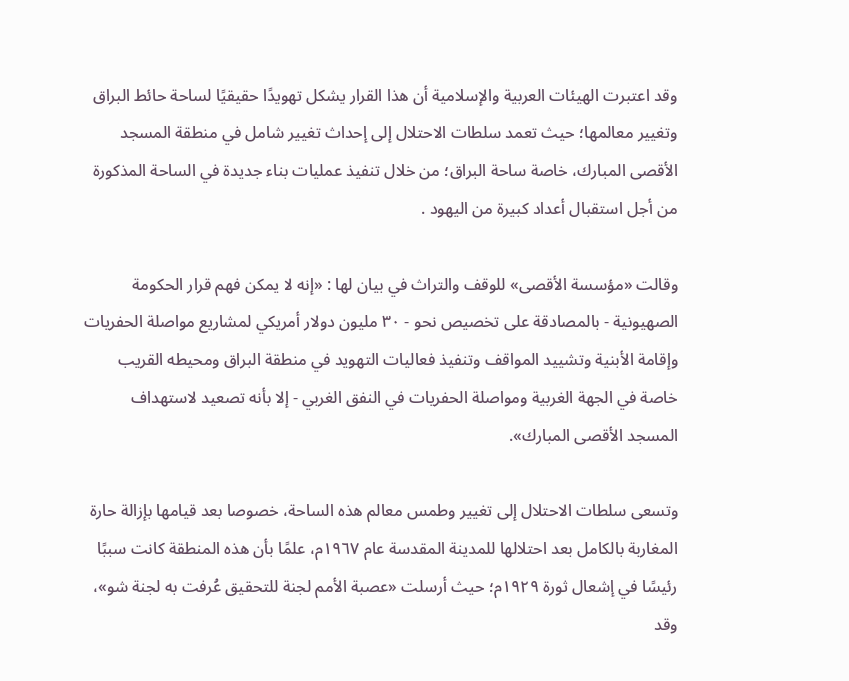وقد اعتبرت الهيئات العربية والإسلامية أن هذا القرار يشكل تهويدًا حقيقيًا لساحة حائط البراق وتغيير معالمها؛ حيث تعمد سلطات الاحتلال إلى إحداث تغيير شامل في منطقة المسجد الأقصى المبارك، خاصة ساحة البراق؛ من خلال تنفيذ عمليات بناء جديدة في الساحة المذكورة من أجل استقبال أعداد كبيرة من اليهود .

وقالت «مؤسسة الأقصى» للوقف والتراث في بيان لها : «إنه لا يمكن فهم قرار الحكومة الصهيونية - بالمصادقة على تخصيص نحو - ۳۰ مليون دولار أمريكي لمشاريع مواصلة الحفريات وإقامة الأبنية وتشييد المواقف وتنفيذ فعاليات التهويد في منطقة البراق ومحيطه القريب خاصة في الجهة الغربية ومواصلة الحفريات في النفق الغربي - إلا بأنه تصعيد لاستهداف المسجد الأقصى المبارك».

وتسعى سلطات الاحتلال إلى تغيير وطمس معالم هذه الساحة، خصوصا بعد قيامها بإزالة حارة المغاربة بالكامل بعد احتلالها للمدينة المقدسة عام ١٩٦٧م، علمًا بأن هذه المنطقة كانت سببًا رئيسًا في إشعال ثورة ۱۹۲۹م؛ حيث أرسلت «عصبة الأمم لجنة للتحقيق عُرفت به لجنة شو»، وقد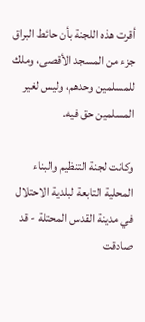أقرت هذه اللجنة بأن حائط البراق جزء من المسجد الأقصى، وملك للمسلمين وحدهم، وليس لغير المسلمين حق فيه.

وكانت لجنة التنظيم والبناء المحلية التابعة لبلدية الاحتلال في مدينة القدس المحتلة - قد صادقت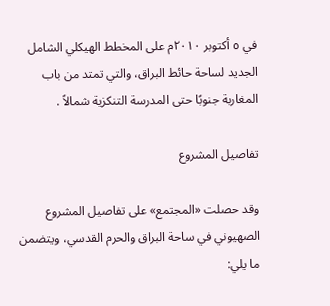في ٥ أكتوبر ۲۰۱۰م على المخطط الهيكلي الشامل الجديد لساحة حائط البراق، والتي تمتد من باب المغاربة جنوبًا حتى المدرسة التنكزية شمالاً .

تفاصيل المشروع

وقد حصلت «المجتمع» على تفاصيل المشروع الصهيوني في ساحة البراق والحرم القدسي، ويتضمن ما يلي: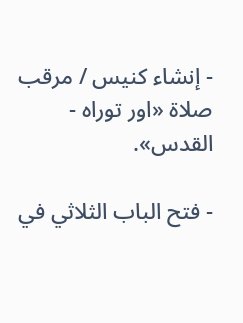- إنشاء كنيس / مرقب صلاة «اور توراه - القدس».

- فتح الباب الثلاثي في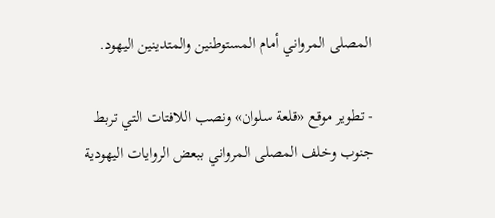المصلى المرواني أمام المستوطنين والمتدينين اليهود.

- تطوير موقع «قلعة سلوان» ونصب اللافتات التي تربط جنوب وخلف المصلى المرواني ببعض الروايات اليهودية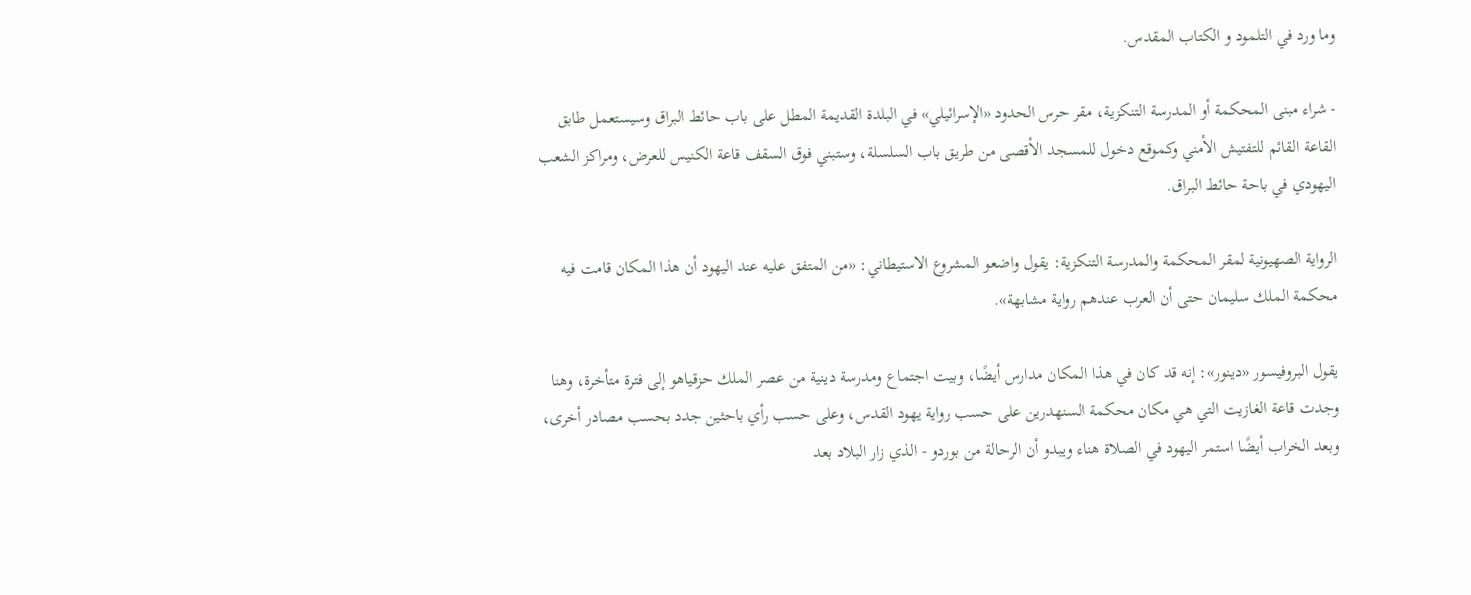وما ورد في التلمود و الكتاب المقدس.

- شراء مبنى المحكمة أو المدرسة التنكزية، مقر حرس الحدود «الإسرائيلي» في البلدة القديمة المطل على باب حائط البراق وسيستعمل طابق القاعة القائم للتفتيش الأمني وكموقع دخول للمسجد الأقصى من طريق باب السلسلة، وستبني فوق السقف قاعة الكنيس للعرض، ومراكز الشعب اليهودي في باحة حائط البراق.

الرواية الصهيونية لمقر المحكمة والمدرسة التنكزية: يقول واضعو المشروع الاستيطاني: «من المتفق عليه عند اليهود أن هذا المكان قامت فيه محكمة الملك سليمان حتى أن العرب عندهم رواية مشابهة».

يقول البروفيسور «دينور»: إنه قد كان في هذا المكان مدارس أيضًا، وبيت اجتماع ومدرسة دينية من عصر الملك حزقياهو إلى فترة متأخرة، وهنا وجدت قاعة الغازيت التي هي مكان محكمة السنهدرين على حسب رواية يهود القدس، وعلى حسب رأي باحثين جدد بحسب مصادر أخرى، وبعد الخراب أيضًا استمر اليهود في الصلاة هناء ويبدو أن الرحالة من بوردو - الذي زار البلاد بعد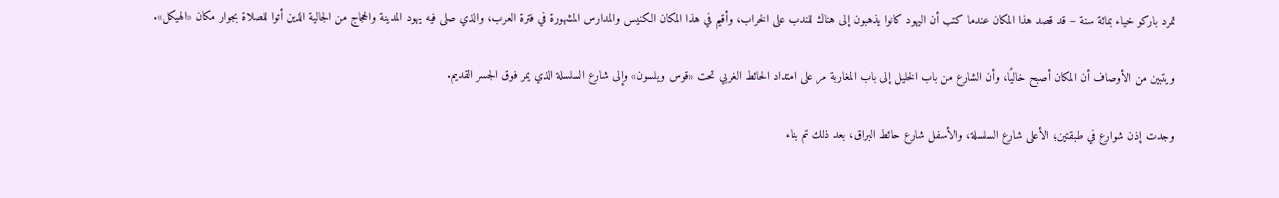تمرد باركو خياء بمائة سنة – قد قصد هذا المكان عندما كتب أن اليهود كانوا يذهبون إلى هناك للندب على الخراب، وأقيم في هذا المكان الكنيس والمدارس المشهورة في فترة العرب، والذي صلى فيه يهود المدينة والحجاج من الجالية الذين أتوا للصلاة بجوار مكان «الهيكل».

ويتبين من الأوصاف أن المكان أصبح خاليًا، وأن الشارع من باب الخليل إلى باب المغاربة مر على امتداد الحائط الغربي تحت «قوس ويلسون» وإلى شارع السلسلة الذي يمر فوق الجسر القديم.

وجدت إذن شوارع في طبقتين؛ الأعلى شارع السلسلة، والأسفل شارع حائط البراق، بعد ذلك تم بناء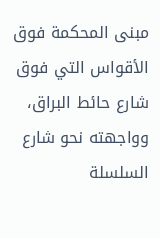مبنى المحكمة فوق الأقواس التي فوق شارع حائط البراق، وواجهته نحو شارع السلسلة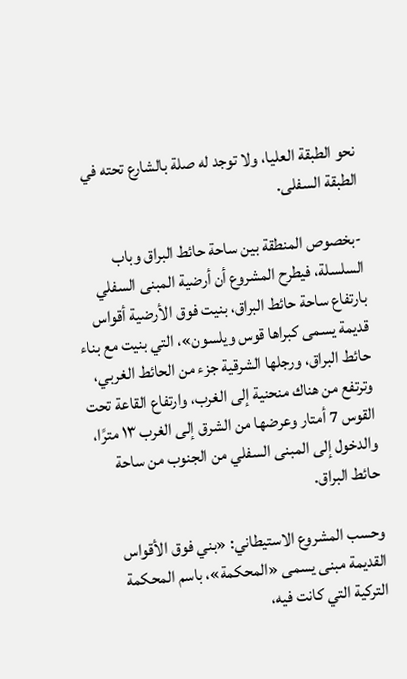نحو الطبقة العليا، ولا توجد له صلة بالشارع تحته في الطبقة السفلى.

-بخصوص المنطقة بين ساحة حائط البراق وباب السلسلة، فيطرح المشروع أن أرضية المبنى السفلي بارتفاع ساحة حائط البراق، بنيت فوق الأرضية أقواس قديمة يسمى كبراها قوس ويلسون»، التي بنيت مع بناء حائط البراق، ورجلها الشرقية جزء من الحائط الغربي، وترتفع من هناك منحنية إلى الغرب، وارتفاع القاعة تحت القوس 7 أمتار وعرضها من الشرق إلى الغرب ۱۳ مترًا، والدخول إلى المبنى السفلي من الجنوب من ساحة حائط البراق.

وحسب المشروع الاستيطاني: «بني فوق الأقواس القديمة مبنى يسمى «المحكمة»، باسم المحكمة التركية التي كانت فيه،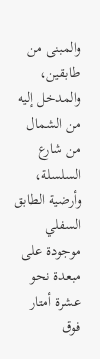والمبنى من طابقين، والمدخل إليه من الشمال من شارع السلسلة، وأرضية الطابق السفلي موجودة على مبعدة نحو عشرة أمتار فوق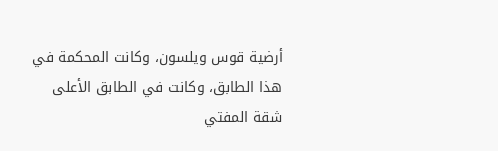أرضية قوس ويلسون، وكانت المحكمة في هذا الطابق، وكانت في الطابق الأعلى شقة المفتي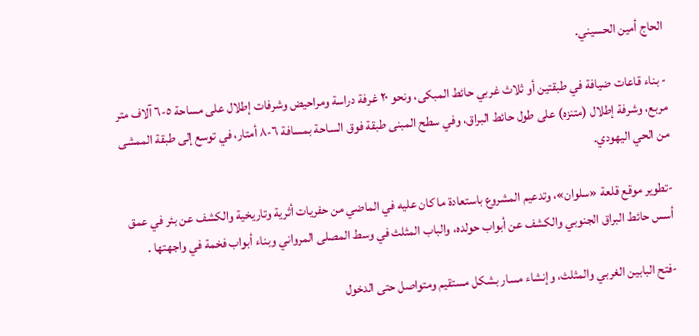الحاج أمين الحسيني.

- بناء قاعات ضيافة في طبقتين أو ثلاث غربي حائط المبكى، ونحو ٢٠ غرفة دراسة ومراحيض وشرفات إطلال على مساحة ٥-٦ آلاف متر مربع، وشرفة إطلال (متنزه) على طول حائط البراق، وفي سطح المبنى طبقة فوق الساحة بمسافة ٦-٨ أمتار، في توسع إلى طبقة الممشى من الحي اليهودي.

-تطوير موقع قلعة «سلوان»، وتدعيم المشروع باستعادة ما كان عليه في الماضي من حفريات أثرية وتاريخية والكشف عن بئر في عمق أسس حائط البراق الجنوبي والكشف عن أبواب حولده، والباب المثلث في وسط المصلى المرواني وبناء أبواب فخمة في واجهتها .

-فتح البابين الغربي والمثلث، وإنشاء مسار بشكل مستقيم ومتواصل حتى الدخول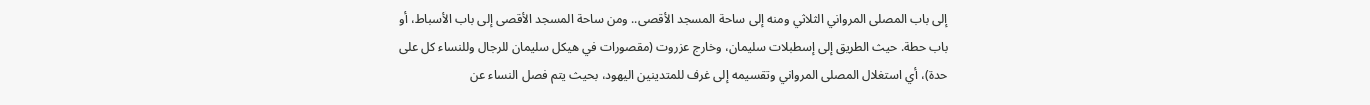إلى باب المصلى المرواني الثلاثي ومنه إلى ساحة المسجد الأقصى.. ومن ساحة المسجد الأقصى إلى باب الأسباط، أو باب حطة. حيث الطريق إلى إسطبلات سليمان، وخارج عزروت (مقصورات في هيكل سليمان للرجال وللنساء كل على حدة)، أي استغلال المصلى المرواني وتقسيمه إلى غرف للمتدينين اليهود، بحيث يتم فصل النساء عن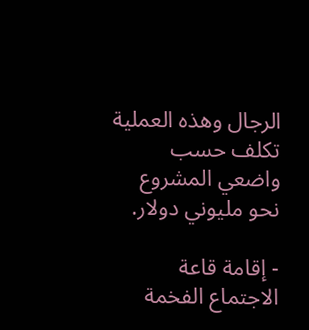الرجال وهذه العملية تكلف حسب واضعي المشروع نحو مليوني دولار.

- إقامة قاعة الاجتماع الفخمة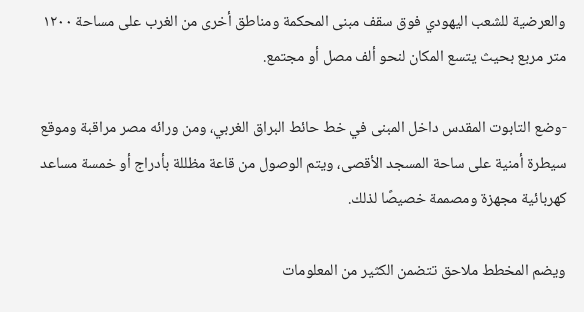والعرضية للشعب اليهودي فوق سقف مبنى المحكمة ومناطق أخرى من الغرب على مساحة ۱۲۰۰ متر مربع بحيث يتسع المكان لنحو ألف مصل أو مجتمع.

-وضع التابوت المقدس داخل المبنى في خط حائط البراق الغربي، ومن ورائه مصر مراقبة وموقع سيطرة أمنية على ساحة المسجد الأقصى، ويتم الوصول من قاعة مظللة بأدراج أو خمسة مساعد كهربائية مجهزة ومصممة خصيصًا لذلك.

ويضم المخطط ملاحق تتضمن الكثير من المعلومات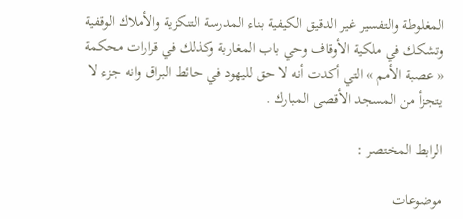المغلوطة والتفسير غير الدقيق الكيفية بناء المدرسة التنكزية والأملاك الوقفية وتشكك في ملكية الأوقاف وحي باب المغاربة وكذلك في قرارات محكمة « عصبة الأمم » التي أكدت أنه لا حق لليهود في حائط البراق وانه جزء لا يتجزأ من المسجد الأقصى المبارك .

الرابط المختصر :

موضوعات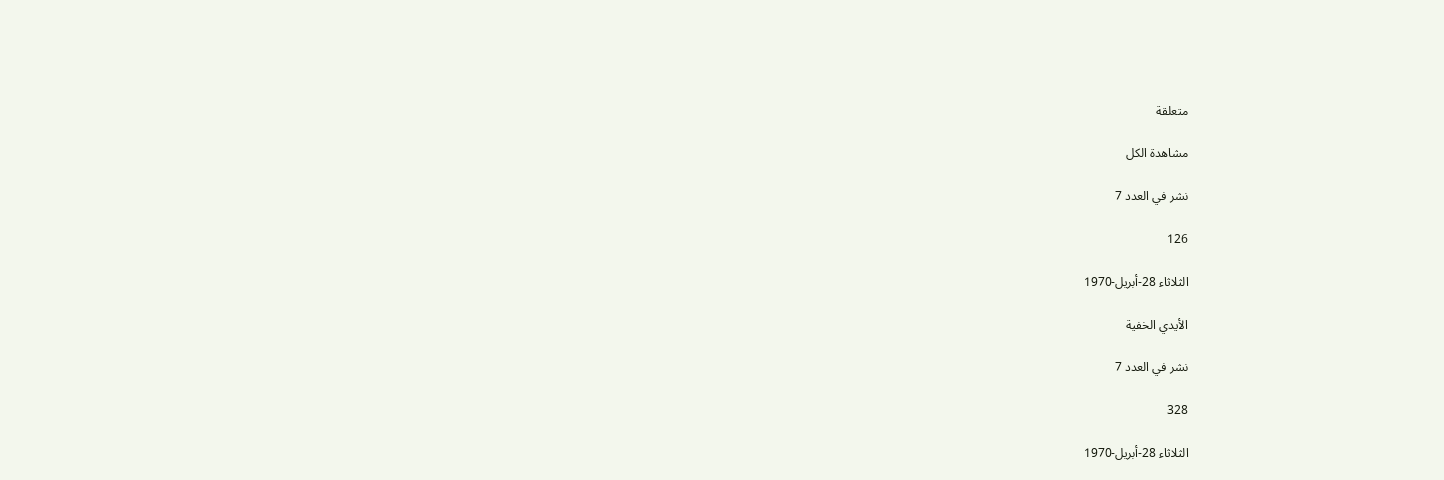متعلقة

مشاهدة الكل

نشر في العدد 7

126

الثلاثاء 28-أبريل-1970

الأيدي الخفية

نشر في العدد 7

328

الثلاثاء 28-أبريل-1970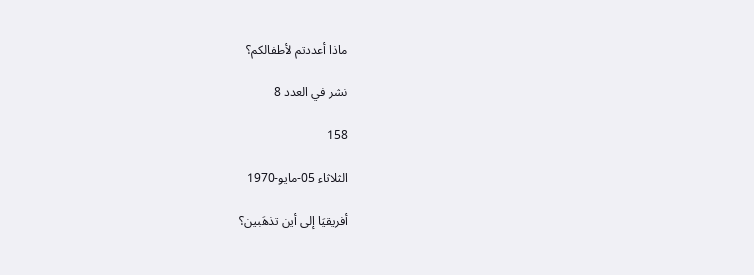ماذا أعددتم لأطفالكم؟

نشر في العدد 8

158

الثلاثاء 05-مايو-1970

أفريقيَا إلى أين تذهَبين؟